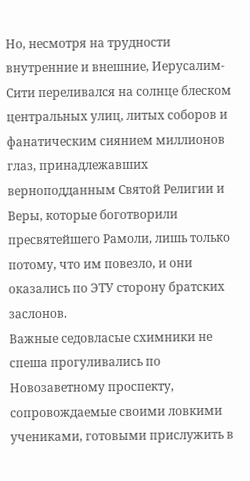Но, несмотря на трудности внутренние и внешние, Иерусалим-Сити переливался на солнце блеском центральных улиц, литых соборов и фанатическим сиянием миллионов глаз, принадлежавших верноподданным Святой Религии и Веры, которые боготворили пресвятейшего Рамоли, лишь только потому, что им повезло, и они оказались по ЭТУ сторону братских заслонов.
Важные седовласые схимники не спеша прогуливались по Новозаветному проспекту, сопровождаемые своими ловкими учениками, готовыми прислужить в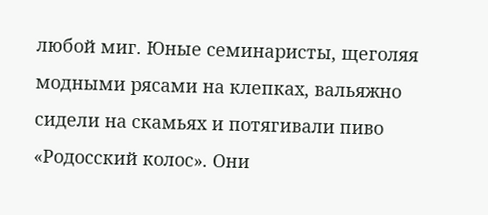любой миг. Юные семинаристы, щеголяя модными рясами на клепках, вальяжно сидели на скамьях и потягивали пиво «Родосский колос». Они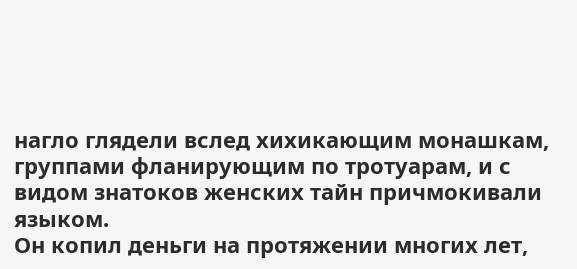нагло глядели вслед хихикающим монашкам, группами фланирующим по тротуарам, и с видом знатоков женских тайн причмокивали языком.
Он копил деньги на протяжении многих лет,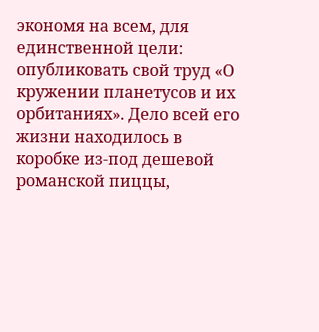экономя на всем, для единственной цели: опубликовать свой труд «О кружении планетусов и их орбитаниях». Дело всей его жизни находилось в коробке из-под дешевой романской пиццы,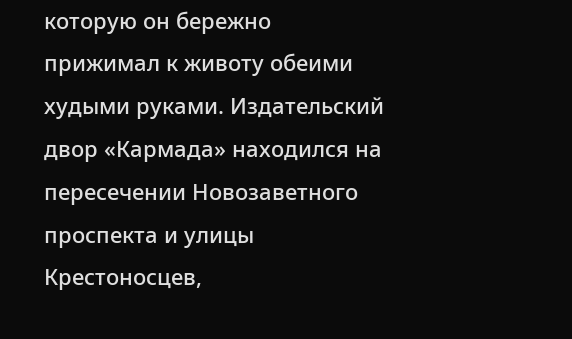которую он бережно прижимал к животу обеими худыми руками. Издательский двор «Кармада» находился на пересечении Новозаветного проспекта и улицы Крестоносцев,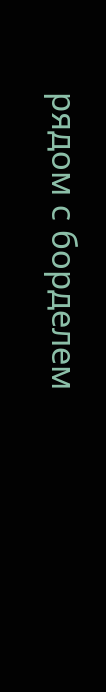рядом с борделем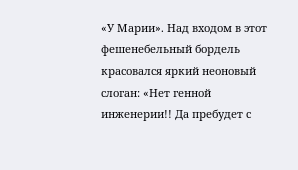«У Марии». Над входом в этот фешенебельный бордель красовался яркий неоновый слоган: «Нет генной инженерии!! Да пребудет с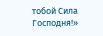тобой Сила Господня!»